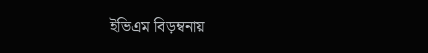ইভিএম বিড়ম্বনায়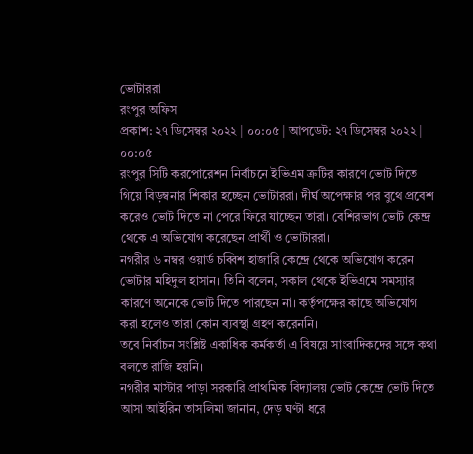ভোটাররা
রংপুর অফিস
প্রকাশ: ২৭ ডিসেম্বর ২০২২ | ০০:০৫ | আপডেট: ২৭ ডিসেম্বর ২০২২ | ০০:০৫
রংপুর সিটি করপোরেশন নির্বাচনে ইভিএম ত্রুটির কারণে ভোট দিতে গিয়ে বিড়ম্বনার শিকার হচ্ছেন ভোটাররা। দীর্ঘ অপেক্ষার পর বুথে প্রবেশ করেও ভোট দিতে না পেরে ফিরে যাচ্ছেন তারা। বেশিরভাগ ভোট কেন্দ্র থেকে এ অভিযোগ করেছেন প্রার্থী ও ভোটাররা।
নগরীর ৬ নম্বর ওয়ার্ড চব্বিশ হাজারি কেন্দ্রে থেকে অভিযোগ করেন ভোটার মহিদুল হাসান। তিনি বলেন, সকাল থেকে ইভিএমে সমস্যার কারণে অনেকে ভোট দিতে পারছেন না। কর্তৃপক্ষের কাছে অভিযোগ করা হলেও তারা কোন ব্যবস্থা গ্রহণ করেননি।
তবে নির্বাচন সংশ্লিষ্ট একাধিক কর্মকর্তা এ বিষয়ে সাংবাদিকদের সঙ্গে কথা বলতে রাজি হয়নি।
নগরীর মাস্টার পাড়া সরকারি প্রাথমিক বিদ্যালয় ভোট কেন্দ্রে ভোট দিতে আসা আইরিন তাসলিমা জানান, দেড় ঘণ্টা ধরে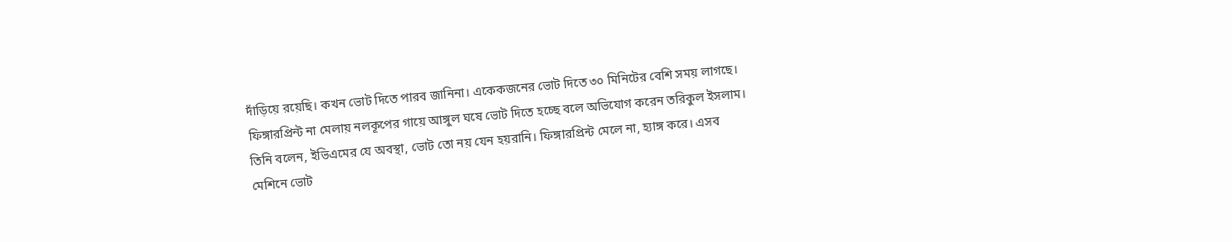দাঁড়িয়ে রয়েছি। কখন ভোট দিতে পারব জানিনা। একেকজনের ভোট দিতে ৩০ মিনিটের বেশি সময় লাগছে।
ফিঙ্গারপ্রিন্ট না মেলায় নলকূপের গায়ে আঙ্গুল ঘষে ভোট দিতে হচ্ছে বলে অভিযোগ করেন তরিকুল ইসলাম। তিনি বলেন, ইভিএমের যে অবস্থা, ভোট তো নয় যেন হয়রানি। ফিঙ্গারপ্রিন্ট মেলে না, হ্যাঙ্গ করে। এসব মেশিনে ভোট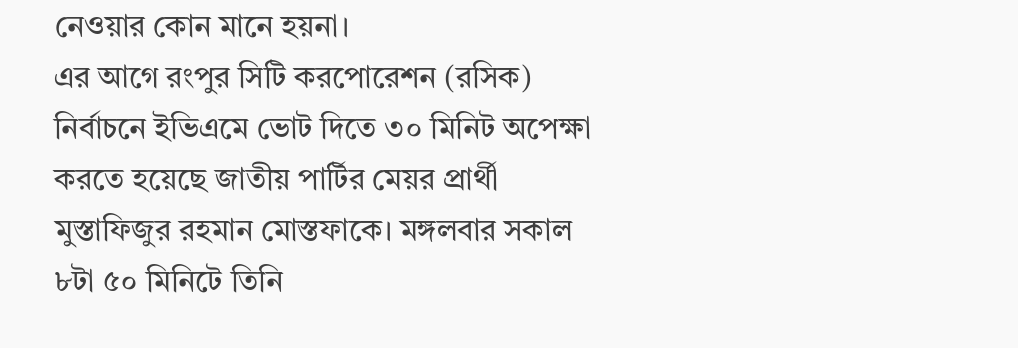নেওয়ার কোন মানে হয়না।
এর আগে রংপুর সিটি করপোরেশন (রসিক) নির্বাচনে ইভিএমে ভোট দিতে ৩০ মিনিট অপেক্ষা করতে হয়েছে জাতীয় পার্টির মেয়র প্রার্থী মুস্তাফিজুর রহমান মোস্তফাকে। মঙ্গলবার সকাল ৮টা ৫০ মিনিটে তিনি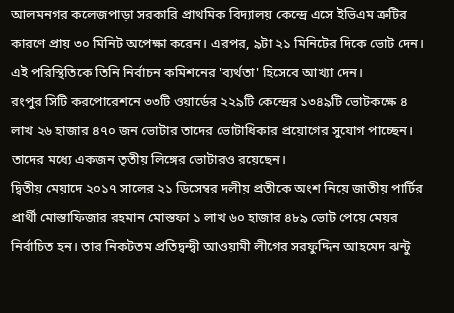আলমনগর কলেজপাড়া সরকারি প্রাথমিক বিদ্যালয় কেন্দ্রে এসে ইভিএম ত্রুটির কারণে প্রায় ৩০ মিনিট অপেক্ষা করেন। এরপর, ৯টা ২১ মিনিটের দিকে ভোট দেন।
এই পরিস্থিতিকে তিনি নির্বাচন কমিশনের 'ব্যর্থতা' হিসেবে আখ্যা দেন।
রংপুর সিটি করপোরেশনে ৩৩টি ওয়ার্ডের ২২৯টি কেন্দ্রের ১৩৪৯টি ভোটকক্ষে ৪ লাখ ২৬ হাজার ৪৭০ জন ভোটার তাদের ভোটাধিকার প্রয়োগের সুযোগ পাচ্ছেন। তাদের মধ্যে একজন তৃতীয় লিঙ্গের ভোটারও রয়েছেন।
দ্বিতীয় মেয়াদে ২০১৭ সালের ২১ ডিসেম্বর দলীয় প্রতীকে অংশ নিয়ে জাতীয় পার্টির প্রার্থী মোস্তাফিজার রহমান মোস্তফা ১ লাখ ৬০ হাজার ৪৮৯ ভোট পেয়ে মেয়র নির্বাচিত হন। তার নিকটতম প্রতিদ্বন্দ্বী আওয়ামী লীগের সরফুদ্দিন আহমেদ ঝন্টু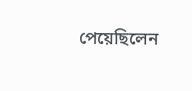পেয়েছিলেন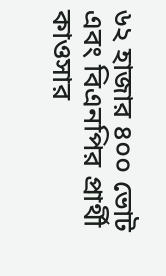৬২ হাজার ৪০০ ভোট এবং বিএনপির প্রার্থী কাওসার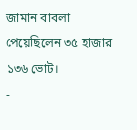জামান বাবলা পেয়েছিলেন ৩৫ হাজার ১৩৬ ভোট।
-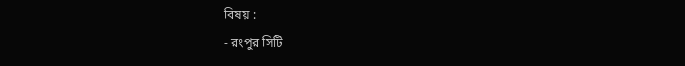বিষয় :
- রংপুর সিটি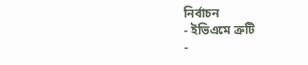নির্বাচন
- ইভিএমে ত্রুটি
-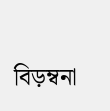বিড়ম্বনা